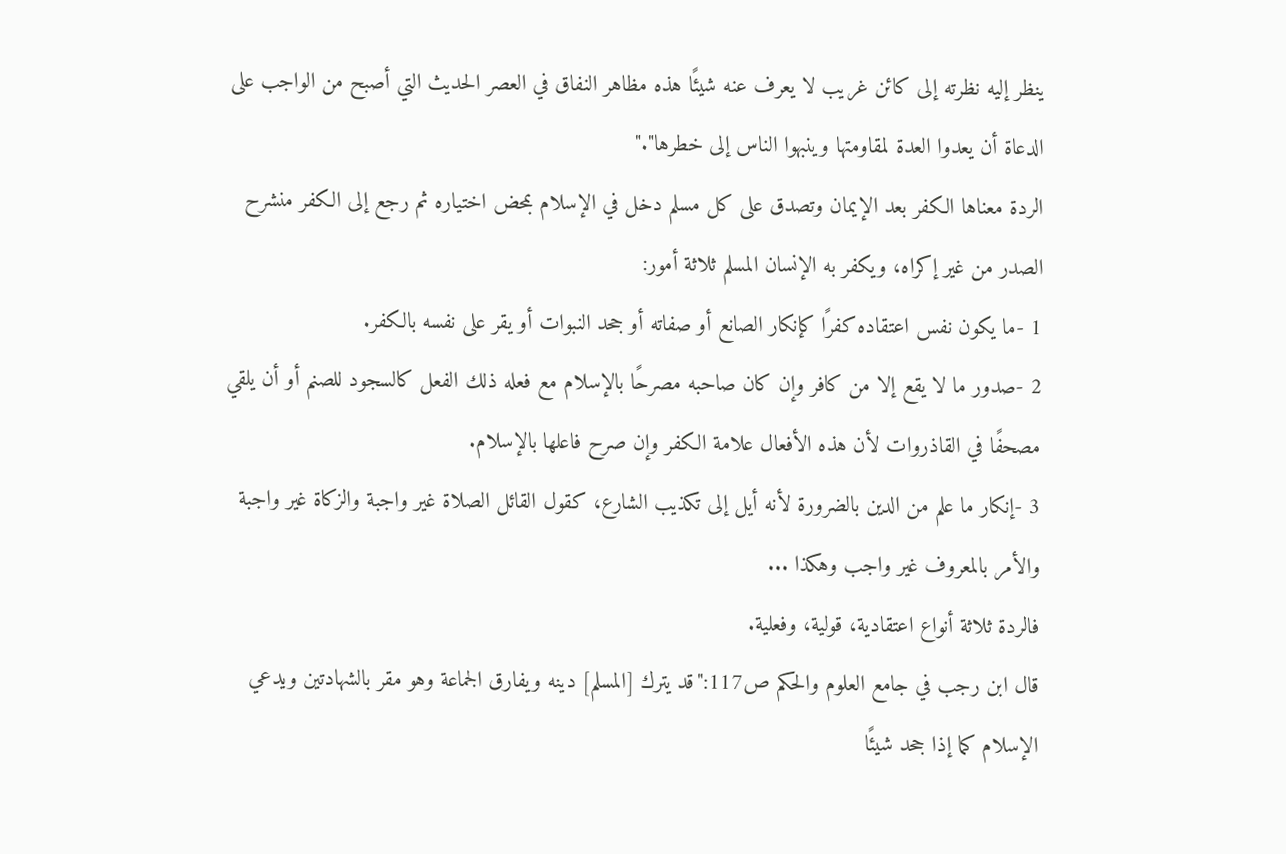ينظر إليه نظرته إلى كائن غريب لا يعرف عنه شيئًا هذه مظاهر النفاق في العصر الحديث التي أصبح من الواجب على الدعاة أن يعدوا العدة لمقاومتها وينبهوا الناس إلى خطرها"."
الردة معناها الكفر بعد الإيمان وتصدق على كل مسلم دخل في الإسلام بمحض اختياره ثم رجع إلى الكفر منشرح الصدر من غير إكراه، ويكفر به الإنسان المسلم ثلاثة أمور:
1 -ما يكون نفس اعتقاده كفرًا كإنكار الصانع أو صفاته أو جحد النبوات أو يقر على نفسه بالكفر.
2 -صدور ما لا يقع إلا من كافر وإن كان صاحبه مصرحًا بالإسلام مع فعله ذلك الفعل كالسجود للصنم أو أن يلقي مصحفًا في القاذروات لأن هذه الأفعال علامة الكفر وإن صرح فاعلها بالإسلام.
3 -إنكار ما علم من الدين بالضرورة لأنه أيل إلى تكذيب الشارع، كقول القائل الصلاة غير واجبة والزكاة غير واجبة والأمر بالمعروف غير واجب وهكذا ...
فالردة ثلاثة أنواع اعتقادية، قولية، وفعلية.
قال ابن رجب في جامع العلوم والحكم ص117:"قد يترك [المسلم] دينه ويفارق الجماعة وهو مقر بالشهادتين ويدعي الإسلام كما إذا جحد شيئًا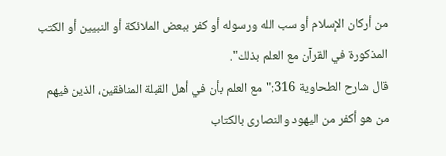من أركان الإسلام أو سب الله ورسوله أو كفر ببعض الملائكة أو النبيين أو الكتب المذكورة في القرآن مع العلم بذلك".
قال شارح الطحاوية 316:"مع العلم بأن في أهل القبلة المنافقين، الذين فيهم من هو أكفر من اليهود والنصارى بالكتاب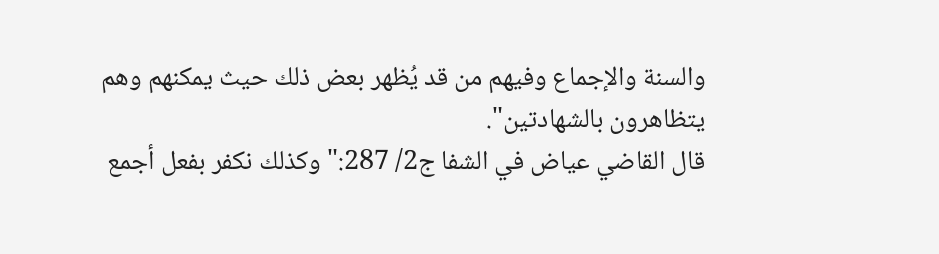والسنة والإجماع وفيهم من قد يُظهر بعض ذلك حيث يمكنهم وهم يتظاهرون بالشهادتين".
قال القاضي عياض في الشفا ج2/ 287:"وكذلك نكفر بفعل أجمع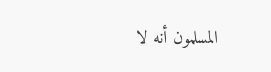المسلمون أنه لا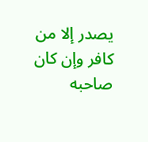يصدر إلا من كافر وإن كان صاحبه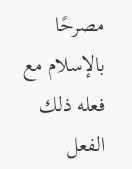مصرحًا بالإسلام مع فعله ذلك الفعل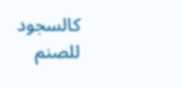كالسجود للصنم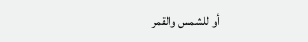أو للشمس والقمر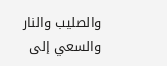والصليب والنار والسعي إلى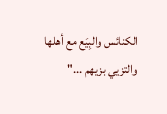الكنائس والبِيَع مع أهلها والتزيي بزيهم ..."